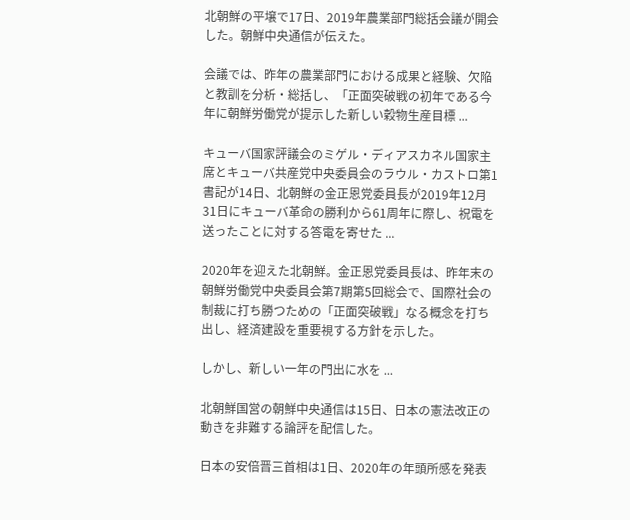北朝鮮の平壌で17日、2019年農業部門総括会議が開会した。朝鮮中央通信が伝えた。

会議では、昨年の農業部門における成果と経験、欠陥と教訓を分析・総括し、「正面突破戦の初年である今年に朝鮮労働党が提示した新しい穀物生産目標 ...

キューバ国家評議会のミゲル・ディアスカネル国家主席とキューバ共産党中央委員会のラウル・カストロ第1書記が14日、北朝鮮の金正恩党委員長が2019年12月31日にキューバ革命の勝利から61周年に際し、祝電を送ったことに対する答電を寄せた ...

2020年を迎えた北朝鮮。金正恩党委員長は、昨年末の朝鮮労働党中央委員会第7期第5回総会で、国際社会の制裁に打ち勝つための「正面突破戦」なる概念を打ち出し、経済建設を重要視する方針を示した。

しかし、新しい一年の門出に水を ...

北朝鮮国営の朝鮮中央通信は15日、日本の憲法改正の動きを非難する論評を配信した。

日本の安倍晋三首相は1日、2020年の年頭所感を発表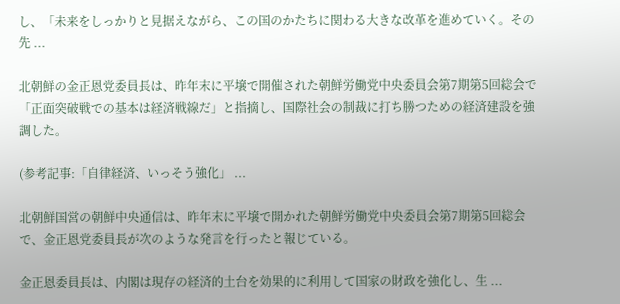し、「未来をしっかりと見据えながら、この国のかたちに関わる大きな改革を進めていく。その先 ...

北朝鮮の金正恩党委員長は、昨年末に平壌で開催された朝鮮労働党中央委員会第7期第5回総会で「正面突破戦での基本は経済戦線だ」と指摘し、国際社会の制裁に打ち勝つための経済建設を強調した。

(参考記事:「自律経済、いっそう強化」 ...

北朝鮮国営の朝鮮中央通信は、昨年末に平壌で開かれた朝鮮労働党中央委員会第7期第5回総会で、金正恩党委員長が次のような発言を行ったと報じている。

金正恩委員長は、内閣は現存の経済的土台を効果的に利用して国家の財政を強化し、生 ...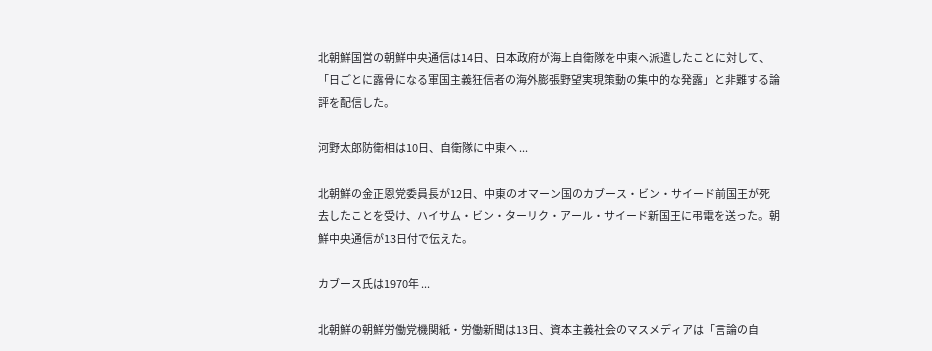北朝鮮国営の朝鮮中央通信は14日、日本政府が海上自衛隊を中東へ派遣したことに対して、「日ごとに露骨になる軍国主義狂信者の海外膨張野望実現策動の集中的な発露」と非難する論評を配信した。

河野太郎防衛相は10日、自衛隊に中東へ ...

北朝鮮の金正恩党委員長が12日、中東のオマーン国のカブース・ビン・サイード前国王が死去したことを受け、ハイサム・ビン・ターリク・アール・サイード新国王に弔電を送った。朝鮮中央通信が13日付で伝えた。

カブース氏は1970年 ...

北朝鮮の朝鮮労働党機関紙・労働新聞は13日、資本主義社会のマスメディアは「言論の自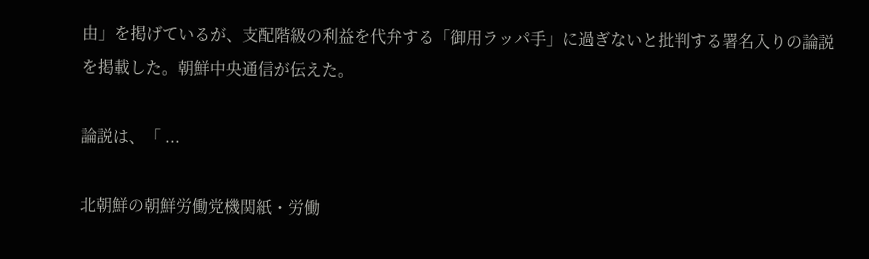由」を掲げているが、支配階級の利益を代弁する「御用ラッパ手」に過ぎないと批判する署名入りの論説を掲載した。朝鮮中央通信が伝えた。

論説は、「 ...

北朝鮮の朝鮮労働党機関紙・労働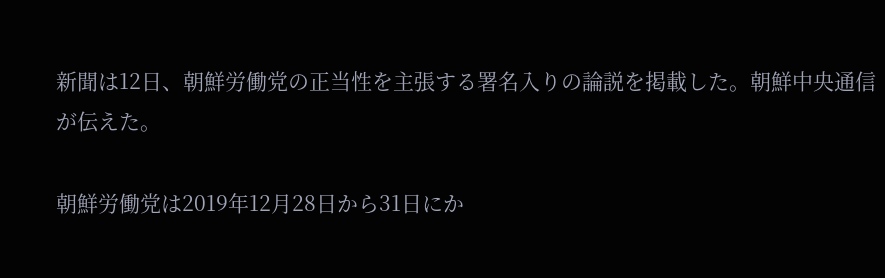新聞は12日、朝鮮労働党の正当性を主張する署名入りの論説を掲載した。朝鮮中央通信が伝えた。

朝鮮労働党は2019年12月28日から31日にか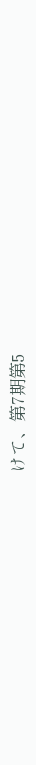けて、第7期第5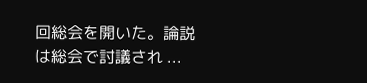回総会を開いた。論説は総会で討議され ...